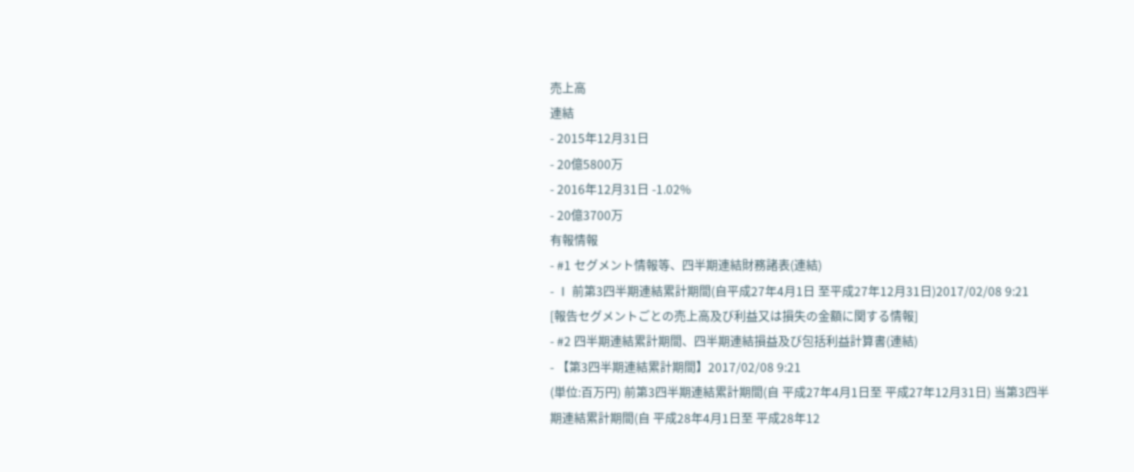売上高
連結
- 2015年12月31日
- 20億5800万
- 2016年12月31日 -1.02%
- 20億3700万
有報情報
- #1 セグメント情報等、四半期連結財務諸表(連結)
- Ⅰ 前第3四半期連結累計期間(自平成27年4月1日 至平成27年12月31日)2017/02/08 9:21
[報告セグメントごとの売上高及び利益又は損失の金額に関する情報]
- #2 四半期連結累計期間、四半期連結損益及び包括利益計算書(連結)
- 【第3四半期連結累計期間】2017/02/08 9:21
(単位:百万円) 前第3四半期連結累計期間(自 平成27年4月1日至 平成27年12月31日) 当第3四半期連結累計期間(自 平成28年4月1日至 平成28年12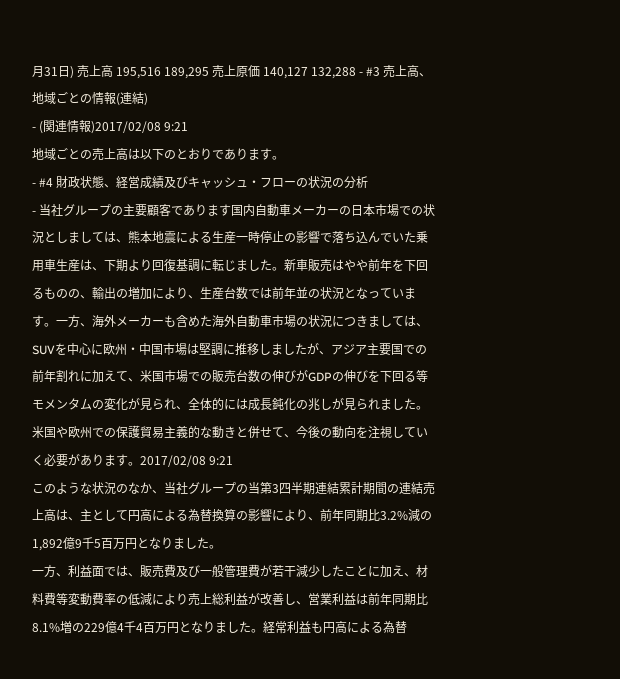月31日) 売上高 195,516 189,295 売上原価 140,127 132,288 - #3 売上高、地域ごとの情報(連結)
- (関連情報)2017/02/08 9:21
地域ごとの売上高は以下のとおりであります。
- #4 財政状態、経営成績及びキャッシュ・フローの状況の分析
- 当社グループの主要顧客であります国内自動車メーカーの日本市場での状況としましては、熊本地震による生産一時停止の影響で落ち込んでいた乗用車生産は、下期より回復基調に転じました。新車販売はやや前年を下回るものの、輸出の増加により、生産台数では前年並の状況となっています。一方、海外メーカーも含めた海外自動車市場の状況につきましては、SUVを中心に欧州・中国市場は堅調に推移しましたが、アジア主要国での前年割れに加えて、米国市場での販売台数の伸びがGDPの伸びを下回る等モメンタムの変化が見られ、全体的には成長鈍化の兆しが見られました。米国や欧州での保護貿易主義的な動きと併せて、今後の動向を注視していく必要があります。2017/02/08 9:21
このような状況のなか、当社グループの当第3四半期連結累計期間の連結売上高は、主として円高による為替換算の影響により、前年同期比3.2%減の1,892億9千5百万円となりました。
一方、利益面では、販売費及び一般管理費が若干減少したことに加え、材料費等変動費率の低減により売上総利益が改善し、営業利益は前年同期比8.1%増の229億4千4百万円となりました。経常利益も円高による為替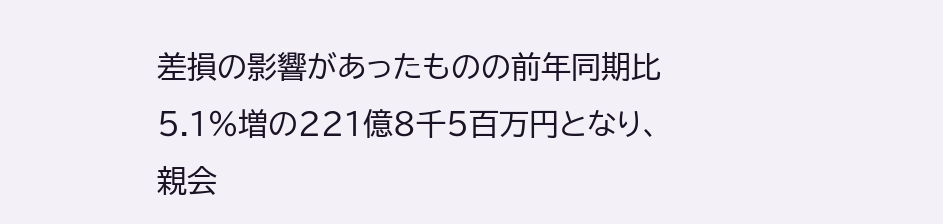差損の影響があったものの前年同期比5.1%増の221億8千5百万円となり、親会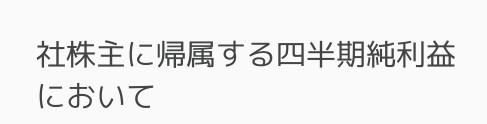社株主に帰属する四半期純利益において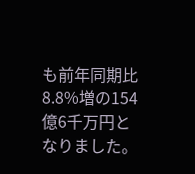も前年同期比8.8%増の154億6千万円となりました。